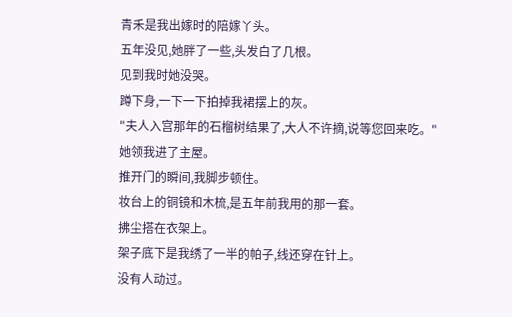青禾是我出嫁时的陪嫁丫头。
五年没见,她胖了一些,头发白了几根。
见到我时她没哭。
蹲下身,一下一下拍掉我裙摆上的灰。
"夫人入宫那年的石榴树结果了,大人不许摘,说等您回来吃。"
她领我进了主屋。
推开门的瞬间,我脚步顿住。
妆台上的铜镜和木梳,是五年前我用的那一套。
拂尘搭在衣架上。
架子底下是我绣了一半的帕子,线还穿在针上。
没有人动过。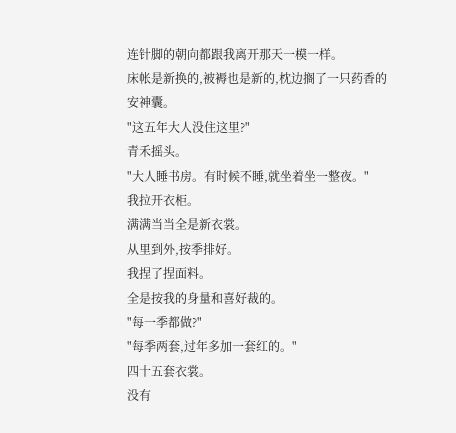连针脚的朝向都跟我离开那天一模一样。
床帐是新换的,被褥也是新的,枕边搁了一只药香的安神囊。
"这五年大人没住这里?"
青禾摇头。
"大人睡书房。有时候不睡,就坐着坐一整夜。"
我拉开衣柜。
满满当当全是新衣裳。
从里到外,按季排好。
我捏了捏面料。
全是按我的身量和喜好裁的。
"每一季都做?"
"每季两套,过年多加一套红的。"
四十五套衣裳。
没有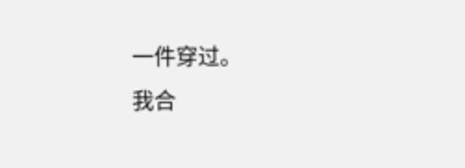一件穿过。
我合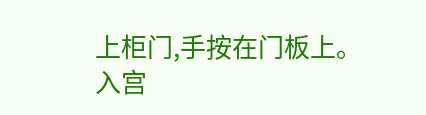上柜门,手按在门板上。
入宫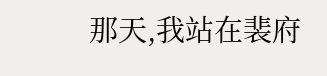那天,我站在裴府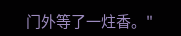门外等了一炷香。"